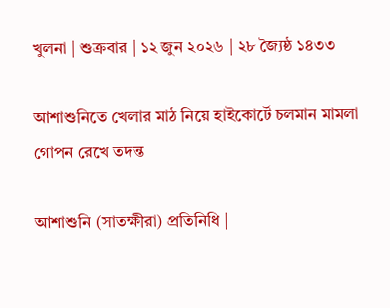খুলনা | শুক্রবার | ১২ জুন ২০২৬ | ২৮ জ্যৈষ্ঠ ১৪৩৩

আশাশুনিতে খেলার মাঠ নিয়ে হাইকোর্টে চলমান মামলা গোপন রেখে তদন্ত

আশাশুনি (সাতক্ষীরা) প্রতিনিধি |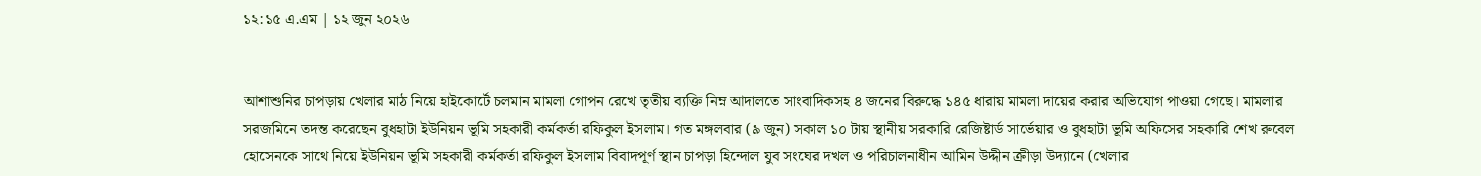১২:১৫ এ.এম | ১২ জুন ২০২৬


আশাশুনির চাপড়ায় খেলার মাঠ নিয়ে হাইকোর্টে চলমান মামলা গোপন রেখে তৃতীয় ব্যক্তি নিম্ন আদালতে সাংবাদিকসহ ৪ জনের বিরুদ্ধে ১৪৫ ধারায় মামলা দায়ের করার অভিযোগ পাওয়া গেছে। মামলার সরজমিনে তদন্ত করেছেন বুধহাটা ইউনিয়ন ভূমি সহকারী কর্মকর্তা রফিকুল ইসলাম। গত মঙ্গলবার (৯ জুন) সকাল ১০ টায় স্থানীয় সরকারি রেজিষ্টার্ড সার্ভেয়ার ও বুধহাটা ভূমি অফিসের সহকারি শেখ রুবেল হোসেনকে সাথে নিয়ে ইউনিয়ন ভূমি সহকারী কর্মকর্তা রফিকুল ইসলাম বিবাদপূর্ণ স্থান চাপড়া হিন্দোল যুব সংঘের দখল ও পরিচালনাধীন আমিন উদ্দীন ক্রীড়া উদ্যানে (খেলার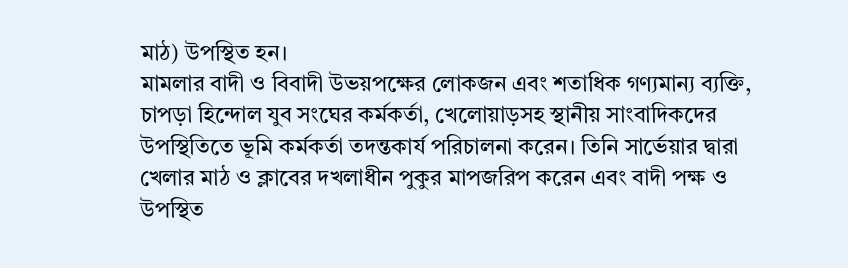মাঠ) উপস্থিত হন।
মামলার বাদী ও বিবাদী উভয়পক্ষের লোকজন এবং শতাধিক গণ্যমান্য ব্যক্তি, চাপড়া হিন্দোল যুব সংঘের কর্মকর্তা, খেলোয়াড়সহ স্থানীয় সাংবাদিকদের উপস্থিতিতে ভূমি কর্মকর্তা তদন্তকার্য পরিচালনা করেন। তিনি সার্ভেয়ার দ্বারা খেলার মাঠ ও ক্লাবের দখলাধীন পুকুর মাপজরিপ করেন এবং বাদী পক্ষ ও উপস্থিত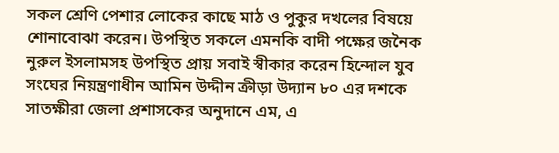সকল শ্রেণি পেশার লোকের কাছে মাঠ ও পুকুর দখলের বিষয়ে শোনাবোঝা করেন। উপস্থিত সকলে এমনকি বাদী পক্ষের জনৈক নুরুল ইসলামসহ উপস্থিত প্রায় সবাই স্বীকার করেন হিন্দোল যুব সংঘের নিয়ন্ত্রণাধীন আমিন উদ্দীন ক্রীড়া উদ্যান ৮০ এর দশকে সাতক্ষীরা জেলা প্রশাসকের অনুদানে এম, এ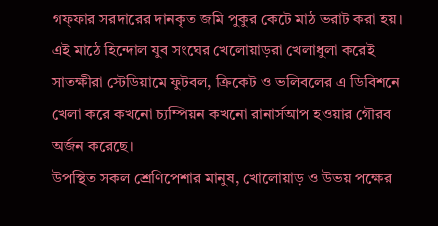গফ্ফার সরদারের দানকৃত জমি পুকুর কেটে মাঠ ভরাট করা হয়। এই মাঠে হিন্দোল যুব সংঘের খেলোয়াড়রা খেলাধুলা করেই সাতক্ষীরা স্টেডিয়ামে ফুটবল, ক্রিকেট ও ভলিবলের এ ডিবিশনে খেলা করে কখনো চ্যম্পিয়ন কখনো রানার্সআপ হওয়ার গৌরব অর্জন করেছে।
উপস্থিত সকল শ্রেণিপেশার মানুষ, খোলোয়াড় ও উভয় পক্ষের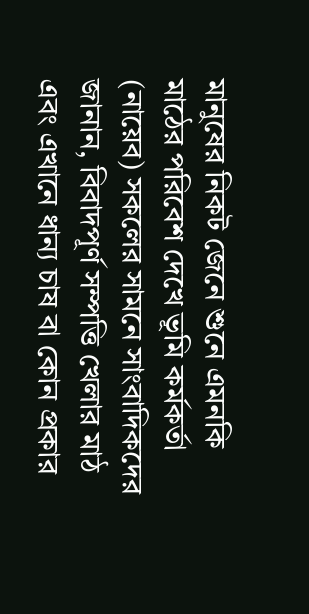মানুষের নিকট জেনে শুনে এমনকি মাঠের পরিবেশ দেখে ভূমি কর্মকর্তা (নায়েব) সকলের সামনে সাংবাদিকদের জানান, বিবাদপূর্ণ সম্পত্তি খেলার মাঠ এবং এখানে ধান্য চাষ বা কোন প্রকার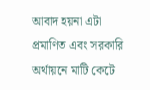আবাদ হয়না এটা প্রমাণিত এবং সরকারি অর্থায়নে মাটি কেটে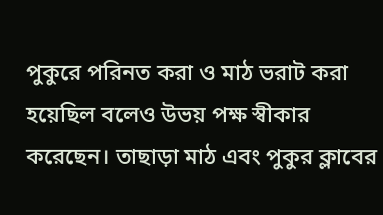পুকুরে পরিনত করা ও মাঠ ভরাট করা হয়েছিল বলেও উভয় পক্ষ স্বীকার করেছেন। তাছাড়া মাঠ এবং পুকুর ক্লাবের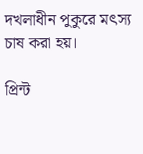দখলাধীন পুকুরে মৎস্য চাষ করা হয়।

প্রিন্ট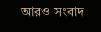আরও সংবাদ